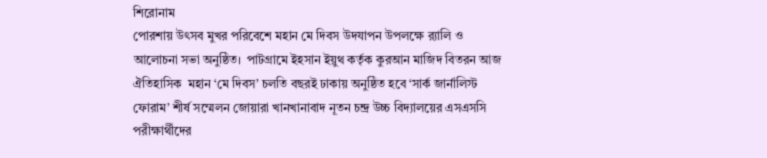শিরোনাম
পোরশায় উৎসব মুখর পরিবেশে মহান মে দিবস উদযাপন উপলক্ষে র‌্যালি ও আলোচনা সভা অনুষ্ঠিত।  পাটগ্রামে ইহসান ইয়ুথ কর্তৃক কুরআন মাজিদ বিতরন আজ ঐতিহাসিক  মহান ‘মে দিবস’ চলতি বছরই ঢাকায় অনুষ্ঠিত হবে ‘সার্ক জার্নালিস্ট ফোরাম’ শীর্ষ সম্মেলন জোয়ারা খানখানাবাদ নূতন চন্দ্র উচ্চ বিদ্যালয়ের এসএসসি পরীক্ষার্থীদের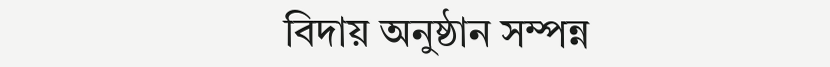বিদায় অনুষ্ঠান সম্পন্ন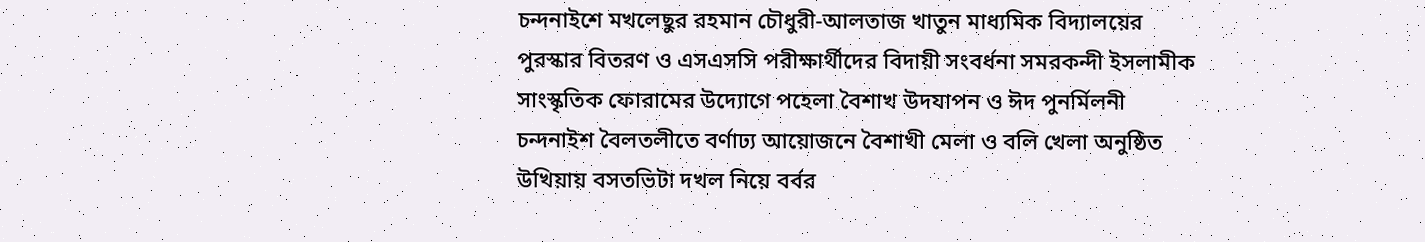চন্দনাইশে মখলেছুর রহমান চৌধুরী-আলতাজ খাতুন মাধ্যমিক বিদ্যালয়ের পুরস্কার বিতরণ ও এসএসসি পরীক্ষার্থীদের বিদায়ী সংবর্ধনা সমরকন্দী ইসলামীক সাংস্কৃতিক ফোরামের উদ্যোগে পহেলা বৈশাখ উদযাপন ও ঈদ পুনর্মিলনী চন্দনাইশ বৈলতলীতে বর্ণাঢ্য আয়োজনে বৈশাখী মেলা ও বলি খেলা অনুষ্ঠিত উখিয়ায় বসতভিটা দখল নিয়ে বর্বর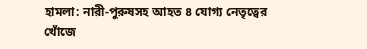হামলা: নারী-পুরুষসহ আহত ৪ যোগ্য নেতৃত্বের খোঁজে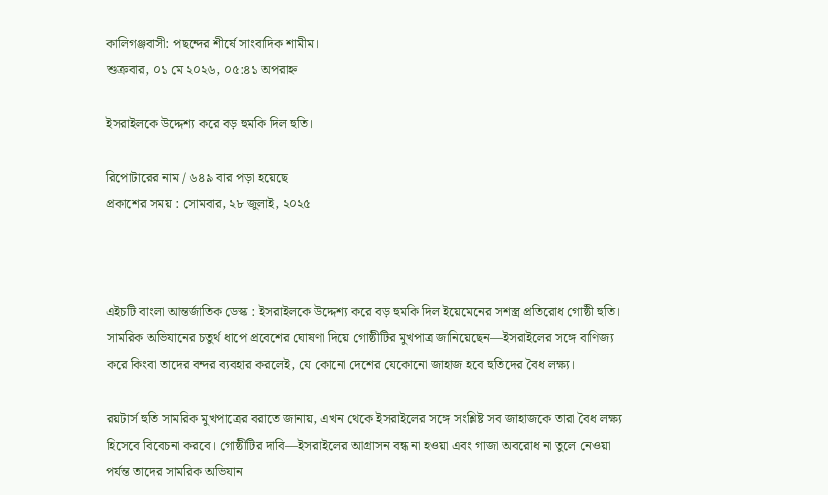কালিগঞ্জবাসী: পছন্দের শীর্ষে সাংবাদিক শামীম।
শুক্রবার, ০১ মে ২০২৬, ০৫:৪১ অপরাহ্ন

ইসরাইলকে উদ্দেশ্য করে বড় হুমকি দিল হুতি।

রিপোটারের নাম / ৬৪৯ বার পড়া হয়েছে
প্রকাশের সময় : সোমবার, ২৮ জুলাই, ২০২৫



এইচটি বাংলা আন্তর্জাতিক ডেস্ক : ইসরাইলকে উদ্দেশ্য করে বড় হুমকি দিল ইয়েমেনের সশস্ত্র প্রতিরোধ গোষ্ঠী হুতি। সামরিক অভিযানের চতুর্থ ধাপে প্রবেশের ঘোষণা দিয়ে গোষ্ঠীটির মুখপাত্র জানিয়েছেন—ইসরাইলের সঙ্গে বাণিজ্য করে কিংবা তাদের বন্দর ব্যবহার করলেই, যে কোনো দেশের যেকোনো জাহাজ হবে হুতিদের বৈধ লক্ষ্য।

রয়টার্স হুতি সামরিক মুখপাত্রের বরাতে জানায়, এখন থেকে ইসরাইলের সঙ্গে সংশ্লিষ্ট সব জাহাজকে তারা বৈধ লক্ষ্য হিসেবে বিবেচনা করবে। গোষ্ঠীটির দাবি—ইসরাইলের আগ্রাসন বন্ধ না হওয়া এবং গাজা অবরোধ না তুলে নেওয়া পর্যন্ত তাদের সামরিক অভিযান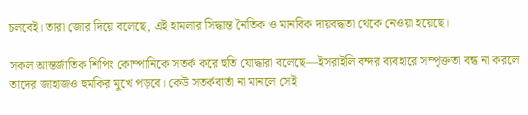চলবেই। তারা জোর দিয়ে বলেছে, এই হামলার সিদ্ধান্ত নৈতিক ও মানবিক দায়বদ্ধতা থেকে নেওয়া হয়েছে।

সকল আন্তর্জাতিক শিপিং কোম্পানিকে সতর্ক করে হুতি যোদ্ধারা বলেছে—ইসরাইলি বন্দর ব্যবহারে সম্পৃক্ততা বন্ধ না করলে তাদের জাহাজও হুমকির মুখে পড়বে। কেউ সতর্কবার্তা না মানলে সেই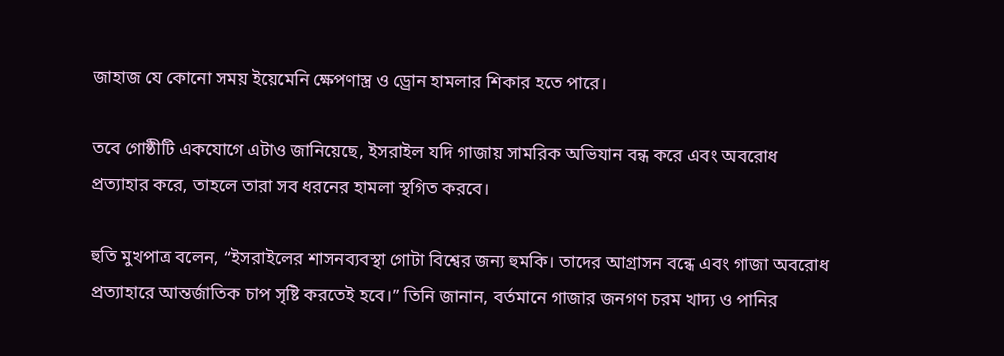জাহাজ যে কোনো সময় ইয়েমেনি ক্ষেপণাস্ত্র ও ড্রোন হামলার শিকার হতে পারে।

তবে গোষ্ঠীটি একযোগে এটাও জানিয়েছে, ইসরাইল যদি গাজায় সামরিক অভিযান বন্ধ করে এবং অবরোধ প্রত্যাহার করে, তাহলে তারা সব ধরনের হামলা স্থগিত করবে।

হুতি মুখপাত্র বলেন, “ইসরাইলের শাসনব্যবস্থা গোটা বিশ্বের জন্য হুমকি। তাদের আগ্রাসন বন্ধে এবং গাজা অবরোধ প্রত্যাহারে আন্তর্জাতিক চাপ সৃষ্টি করতেই হবে।” তিনি জানান, বর্তমানে গাজার জনগণ চরম খাদ্য ও পানির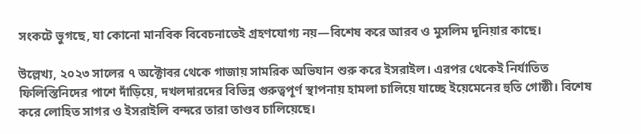সংকটে ভুগছে, যা কোনো মানবিক বিবেচনাতেই গ্রহণযোগ্য নয়—বিশেষ করে আরব ও মুসলিম দুনিয়ার কাছে।

উল্লেখ্য, ২০২৩ সালের ৭ অক্টোবর থেকে গাজায় সামরিক অভিযান শুরু করে ইসরাইল। এরপর থেকেই নির্যাতিত ফিলিস্তিনিদের পাশে দাঁড়িয়ে, দখলদারদের বিভিন্ন গুরুত্বপূর্ণ স্থাপনায় হামলা চালিয়ে যাচ্ছে ইয়েমেনের হুতি গোষ্ঠী। বিশেষ করে লোহিত সাগর ও ইসরাইলি বন্দরে তারা তাণ্ডব চালিয়েছে।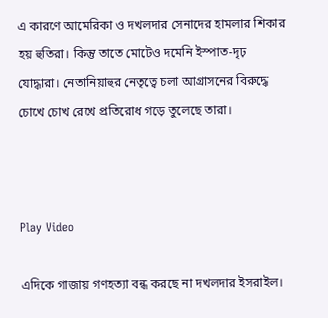এ কারণে আমেরিকা ও দখলদার সেনাদের হামলার শিকার হয় হুতিরা। কিন্তু তাতে মোটেও দমেনি ইস্পাত-দৃঢ় যোদ্ধারা। নেতানিয়াহুর নেতৃত্বে চলা আগ্রাসনের বিরুদ্ধে চোখে চোখ রেখে প্রতিরোধ গড়ে তুলেছে তারা।



Play Video

এদিকে গাজায় গণহত্যা বন্ধ করছে না দখলদার ইসরাইল।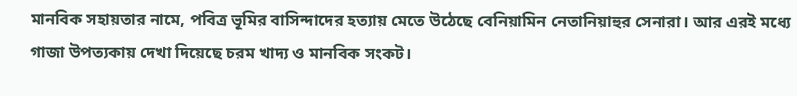মানবিক সহায়তার নামে, পবিত্র ভূমির বাসিন্দাদের হত্যায় মেতে উঠেছে বেনিয়ামিন নেতানিয়াহুর সেনারা। আর এরই মধ্যে গাজা উপত্যকায় দেখা দিয়েছে চরম খাদ্য ও মানবিক সংকট।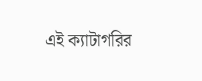এই ক্যাটাগরির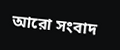আরো সংবাদ